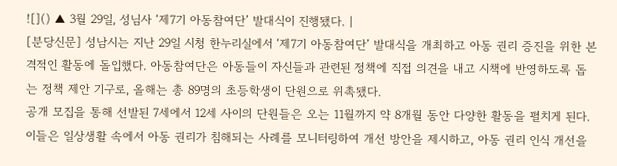![]() ▲ 3월 29일, 성님사 ‘제7기 아동참여단’ 발대식이 진행됐다. |
[분당신문] 성남시는 지난 29일 시청 한누리실에서 ‘제7기 아동참여단’ 발대식을 개최하고 아동 권리 증진을 위한 본격적인 활동에 돌입했다. 아동참여단은 아동들이 자신들과 관련된 정책에 직접 의견을 내고 시책에 반영하도록 돕는 정책 제안 기구로, 올해는 총 89명의 초등학생이 단원으로 위촉됐다.
공개 모집을 통해 선발된 7세에서 12세 사이의 단원들은 오는 11월까지 약 8개월 동안 다양한 활동을 펼치게 된다. 이들은 일상생활 속에서 아동 권리가 침해되는 사례를 모니터링하여 개선 방안을 제시하고, 아동 권리 인식 개선을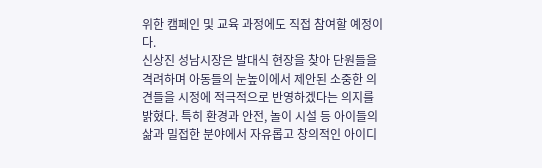위한 캠페인 및 교육 과정에도 직접 참여할 예정이다.
신상진 성남시장은 발대식 현장을 찾아 단원들을 격려하며 아동들의 눈높이에서 제안된 소중한 의견들을 시정에 적극적으로 반영하겠다는 의지를 밝혔다. 특히 환경과 안전, 놀이 시설 등 아이들의 삶과 밀접한 분야에서 자유롭고 창의적인 아이디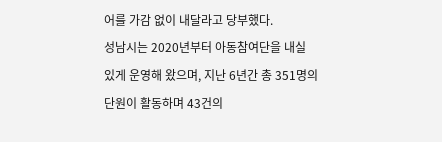어를 가감 없이 내달라고 당부했다.
성남시는 2020년부터 아동참여단을 내실 있게 운영해 왔으며, 지난 6년간 총 351명의 단원이 활동하며 43건의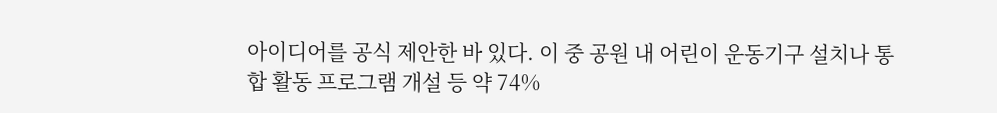아이디어를 공식 제안한 바 있다. 이 중 공원 내 어린이 운동기구 설치나 통합 활동 프로그램 개설 등 약 74%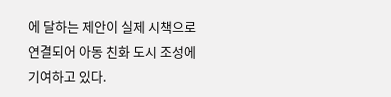에 달하는 제안이 실제 시책으로 연결되어 아동 친화 도시 조성에 기여하고 있다.